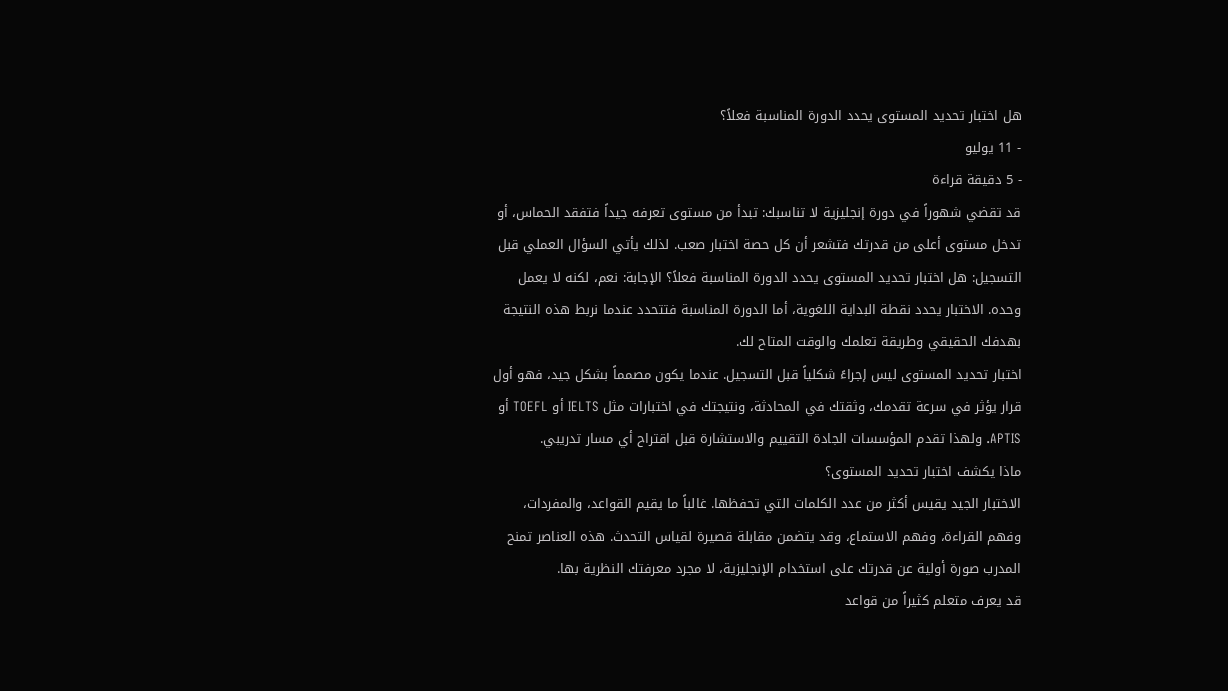هل اختبار تحديد المستوى يحدد الدورة المناسبة فعلاً؟
- 11 يوليو
- 5 دقيقة قراءة
قد تقضي شهوراً في دورة إنجليزية لا تناسبك: تبدأ من مستوى تعرفه جيداً فتفقد الحماس، أو تدخل مستوى أعلى من قدرتك فتشعر أن كل حصة اختبار صعب. لذلك يأتي السؤال العملي قبل التسجيل: هل اختبار تحديد المستوى يحدد الدورة المناسبة فعلاً؟ الإجابة: نعم، لكنه لا يعمل وحده. الاختبار يحدد نقطة البداية اللغوية، أما الدورة المناسبة فتتحدد عندما نربط هذه النتيجة بهدفك الحقيقي وطريقة تعلمك والوقت المتاح لك.
اختبار تحديد المستوى ليس إجراءً شكلياً قبل التسجيل. عندما يكون مصمماً بشكل جيد، فهو أول قرار يؤثر في سرعة تقدمك، وثقتك في المحادثة، ونتيجتك في اختبارات مثل IELTS أو TOEFL أو APTIS. ولهذا تقدم المؤسسات الجادة التقييم والاستشارة قبل اقتراح أي مسار تدريبي.
ماذا يكشف اختبار تحديد المستوى؟
الاختبار الجيد يقيس أكثر من عدد الكلمات التي تحفظها. غالباً ما يقيم القواعد، والمفردات، وفهم القراءة، وفهم الاستماع، وقد يتضمن مقابلة قصيرة لقياس التحدث. هذه العناصر تمنح المدرب صورة أولية عن قدرتك على استخدام الإنجليزية، لا مجرد معرفتك النظرية بها.
قد يعرف متعلم كثيراً من قواعد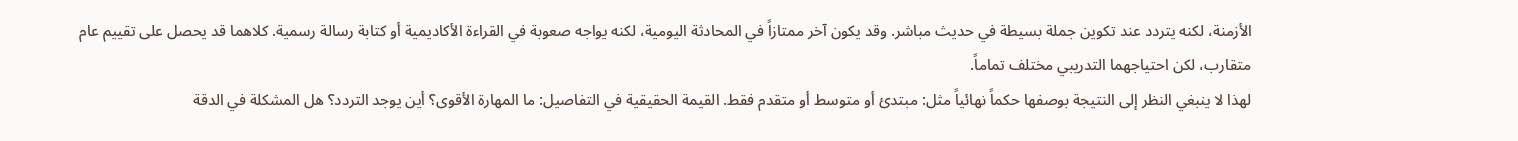الأزمنة، لكنه يتردد عند تكوين جملة بسيطة في حديث مباشر. وقد يكون آخر ممتازاً في المحادثة اليومية، لكنه يواجه صعوبة في القراءة الأكاديمية أو كتابة رسالة رسمية. كلاهما قد يحصل على تقييم عام متقارب، لكن احتياجهما التدريبي مختلف تماماً.
لهذا لا ينبغي النظر إلى النتيجة بوصفها حكماً نهائياً مثل: مبتدئ أو متوسط أو متقدم فقط. القيمة الحقيقية في التفاصيل: ما المهارة الأقوى؟ أين يوجد التردد؟ هل المشكلة في الدقة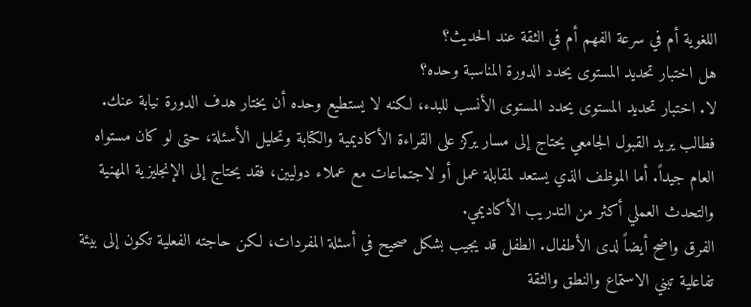اللغوية أم في سرعة الفهم أم في الثقة عند الحديث؟
هل اختبار تحديد المستوى يحدد الدورة المناسبة وحده؟
لا. اختبار تحديد المستوى يحدد المستوى الأنسب للبدء، لكنه لا يستطيع وحده أن يختار هدف الدورة نيابة عنك. فطالب يريد القبول الجامعي يحتاج إلى مسار يركز على القراءة الأكاديمية والكتابة وتحليل الأسئلة، حتى لو كان مستواه العام جيداً. أما الموظف الذي يستعد لمقابلة عمل أو لاجتماعات مع عملاء دوليين، فقد يحتاج إلى الإنجليزية المهنية والتحدث العملي أكثر من التدريب الأكاديمي.
الفرق واضح أيضاً لدى الأطفال. الطفل قد يجيب بشكل صحيح في أسئلة المفردات، لكن حاجته الفعلية تكون إلى بيئة تفاعلية تبني الاستماع والنطق والثقة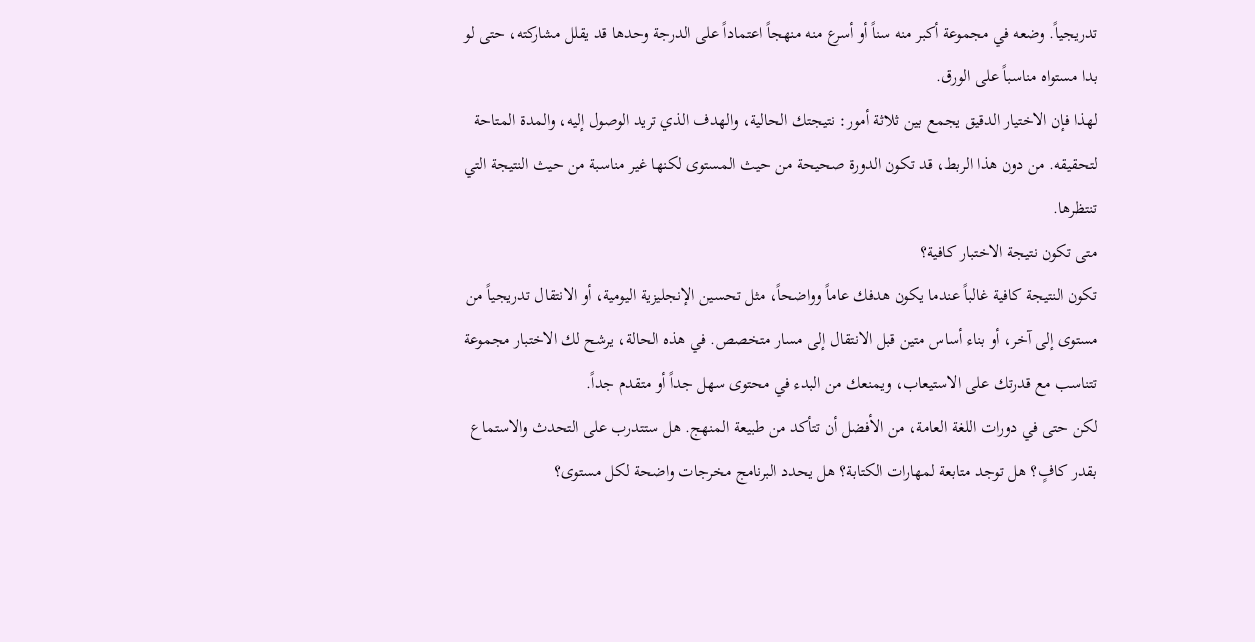تدريجياً. وضعه في مجموعة أكبر منه سناً أو أسرع منه منهجاً اعتماداً على الدرجة وحدها قد يقلل مشاركته، حتى لو بدا مستواه مناسباً على الورق.
لهذا فإن الاختيار الدقيق يجمع بين ثلاثة أمور: نتيجتك الحالية، والهدف الذي تريد الوصول إليه، والمدة المتاحة لتحقيقه. من دون هذا الربط، قد تكون الدورة صحيحة من حيث المستوى لكنها غير مناسبة من حيث النتيجة التي تنتظرها.
متى تكون نتيجة الاختبار كافية؟
تكون النتيجة كافية غالباً عندما يكون هدفك عاماً وواضحاً، مثل تحسين الإنجليزية اليومية، أو الانتقال تدريجياً من مستوى إلى آخر، أو بناء أساس متين قبل الانتقال إلى مسار متخصص. في هذه الحالة، يرشح لك الاختبار مجموعة تتناسب مع قدرتك على الاستيعاب، ويمنعك من البدء في محتوى سهل جداً أو متقدم جداً.
لكن حتى في دورات اللغة العامة، من الأفضل أن تتأكد من طبيعة المنهج. هل ستتدرب على التحدث والاستماع بقدر كافٍ؟ هل توجد متابعة لمهارات الكتابة؟ هل يحدد البرنامج مخرجات واضحة لكل مستوى؟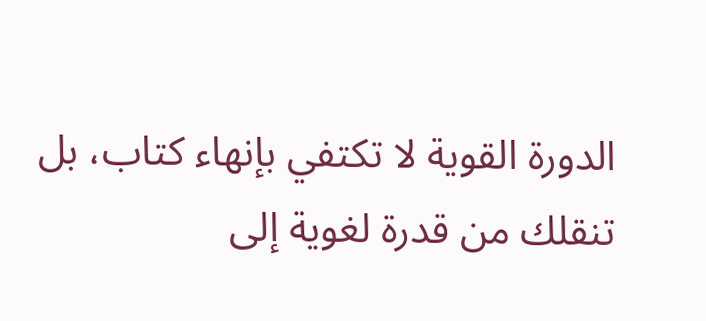الدورة القوية لا تكتفي بإنهاء كتاب، بل تنقلك من قدرة لغوية إلى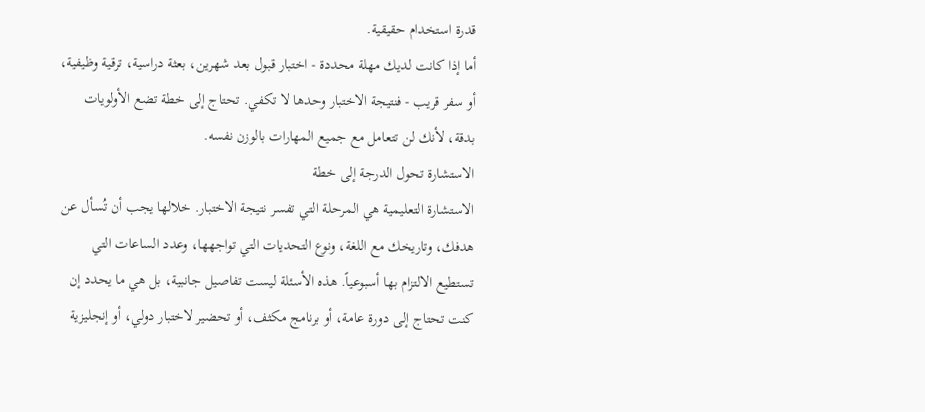قدرة استخدام حقيقية.
أما إذا كانت لديك مهلة محددة - اختبار قبول بعد شهرين، بعثة دراسية، ترقية وظيفية، أو سفر قريب - فنتيجة الاختبار وحدها لا تكفي. تحتاج إلى خطة تضع الأولويات بدقة، لأنك لن تتعامل مع جميع المهارات بالوزن نفسه.
الاستشارة تحول الدرجة إلى خطة
الاستشارة التعليمية هي المرحلة التي تفسر نتيجة الاختبار. خلالها يجب أن تُسأل عن هدفك، وتاريخك مع اللغة، ونوع التحديات التي تواجهها، وعدد الساعات التي تستطيع الالتزام بها أسبوعياً. هذه الأسئلة ليست تفاصيل جانبية، بل هي ما يحدد إن كنت تحتاج إلى دورة عامة، أو برنامج مكثف، أو تحضير لاختبار دولي، أو إنجليزية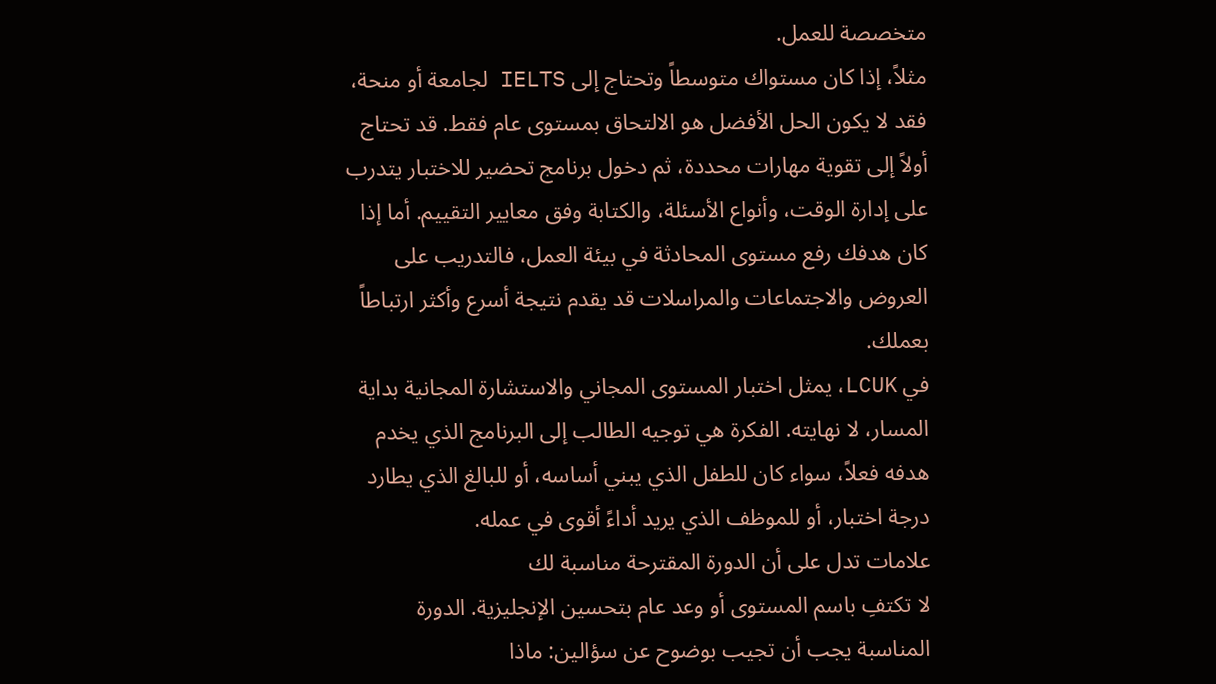متخصصة للعمل.
مثلاً، إذا كان مستواك متوسطاً وتحتاج إلى IELTS لجامعة أو منحة، فقد لا يكون الحل الأفضل هو الالتحاق بمستوى عام فقط. قد تحتاج أولاً إلى تقوية مهارات محددة، ثم دخول برنامج تحضير للاختبار يتدرب على إدارة الوقت، وأنواع الأسئلة، والكتابة وفق معايير التقييم. أما إذا كان هدفك رفع مستوى المحادثة في بيئة العمل، فالتدريب على العروض والاجتماعات والمراسلات قد يقدم نتيجة أسرع وأكثر ارتباطاً بعملك.
في LCUK، يمثل اختبار المستوى المجاني والاستشارة المجانية بداية المسار، لا نهايته. الفكرة هي توجيه الطالب إلى البرنامج الذي يخدم هدفه فعلاً، سواء كان للطفل الذي يبني أساسه، أو للبالغ الذي يطارد درجة اختبار، أو للموظف الذي يريد أداءً أقوى في عمله.
علامات تدل على أن الدورة المقترحة مناسبة لك
لا تكتفِ باسم المستوى أو وعد عام بتحسين الإنجليزية. الدورة المناسبة يجب أن تجيب بوضوح عن سؤالين: ماذا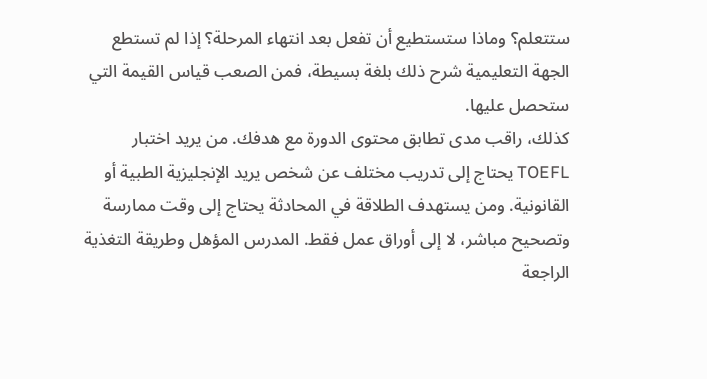ستتعلم؟ وماذا ستستطيع أن تفعل بعد انتهاء المرحلة؟ إذا لم تستطع الجهة التعليمية شرح ذلك بلغة بسيطة، فمن الصعب قياس القيمة التي ستحصل عليها.
كذلك، راقب مدى تطابق محتوى الدورة مع هدفك. من يريد اختبار TOEFL يحتاج إلى تدريب مختلف عن شخص يريد الإنجليزية الطبية أو القانونية. ومن يستهدف الطلاقة في المحادثة يحتاج إلى وقت ممارسة وتصحيح مباشر، لا إلى أوراق عمل فقط. المدرس المؤهل وطريقة التغذية الراجعة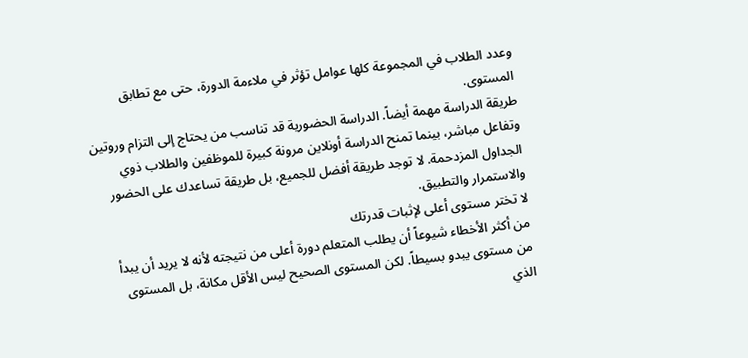وعدد الطلاب في المجموعة كلها عوامل تؤثر في ملاءمة الدورة، حتى مع تطابق المستوى.
طريقة الدراسة مهمة أيضاً. الدراسة الحضورية قد تناسب من يحتاج إلى التزام وروتين وتفاعل مباشر، بينما تمنح الدراسة أونلاين مرونة كبيرة للموظفين والطلاب ذوي الجداول المزدحمة. لا توجد طريقة أفضل للجميع، بل طريقة تساعدك على الحضور والاستمرار والتطبيق.
لا تختر مستوى أعلى لإثبات قدرتك
من أكثر الأخطاء شيوعاً أن يطلب المتعلم دورة أعلى من نتيجته لأنه لا يريد أن يبدأ من مستوى يبدو بسيطاً. لكن المستوى الصحيح ليس الأقل مكانة، بل المستوى الذي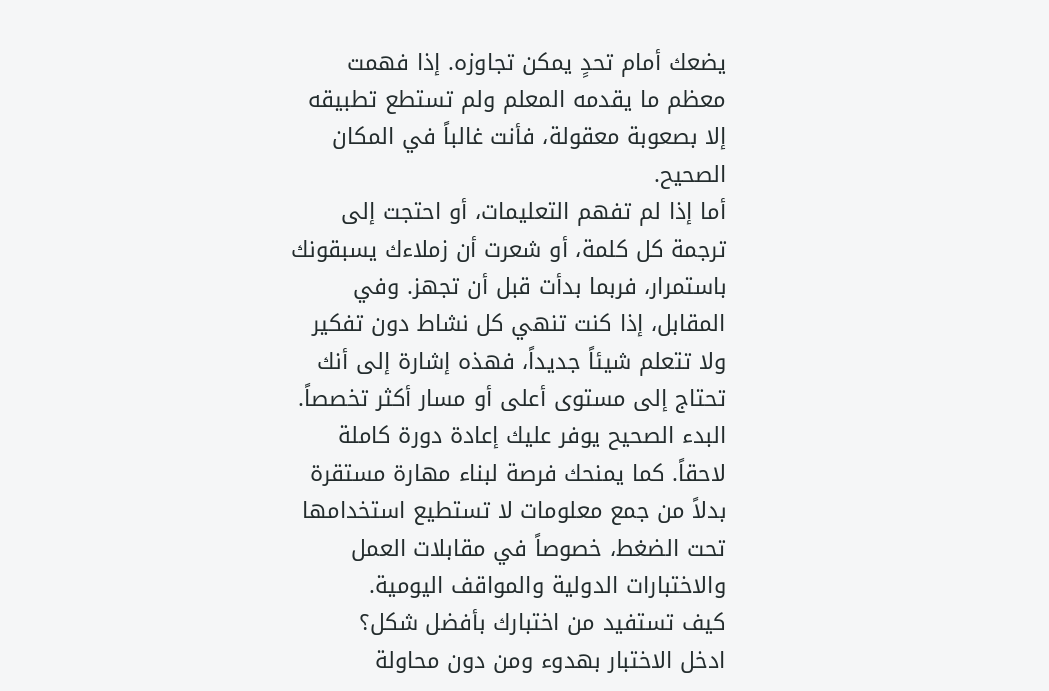يضعك أمام تحدٍ يمكن تجاوزه. إذا فهمت معظم ما يقدمه المعلم ولم تستطع تطبيقه إلا بصعوبة معقولة، فأنت غالباً في المكان الصحيح.
أما إذا لم تفهم التعليمات، أو احتجت إلى ترجمة كل كلمة، أو شعرت أن زملاءك يسبقونك باستمرار، فربما بدأت قبل أن تجهز. وفي المقابل، إذا كنت تنهي كل نشاط دون تفكير ولا تتعلم شيئاً جديداً، فهذه إشارة إلى أنك تحتاج إلى مستوى أعلى أو مسار أكثر تخصصاً.
البدء الصحيح يوفر عليك إعادة دورة كاملة لاحقاً. كما يمنحك فرصة لبناء مهارة مستقرة بدلاً من جمع معلومات لا تستطيع استخدامها تحت الضغط، خصوصاً في مقابلات العمل والاختبارات الدولية والمواقف اليومية.
كيف تستفيد من اختبارك بأفضل شكل؟
ادخل الاختبار بهدوء ومن دون محاولة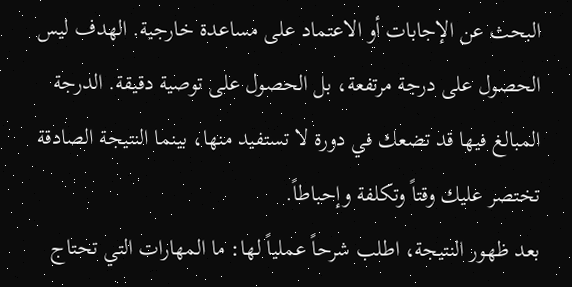البحث عن الإجابات أو الاعتماد على مساعدة خارجية. الهدف ليس الحصول على درجة مرتفعة، بل الحصول على توصية دقيقة. الدرجة المبالغ فيها قد تضعك في دورة لا تستفيد منها، بينما النتيجة الصادقة تختصر عليك وقتاً وتكلفة وإحباطاً.
بعد ظهور النتيجة، اطلب شرحاً عملياً لها: ما المهارات التي تحتاج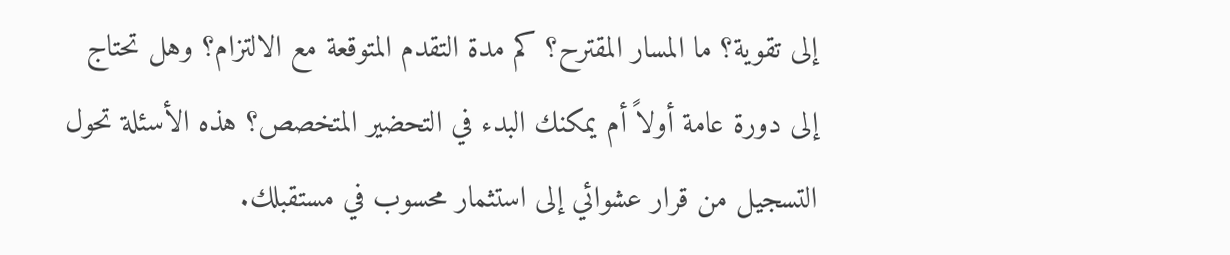إلى تقوية؟ ما المسار المقترح؟ كم مدة التقدم المتوقعة مع الالتزام؟ وهل تحتاج إلى دورة عامة أولاً أم يمكنك البدء في التحضير المتخصص؟ هذه الأسئلة تحول التسجيل من قرار عشوائي إلى استثمار محسوب في مستقبلك.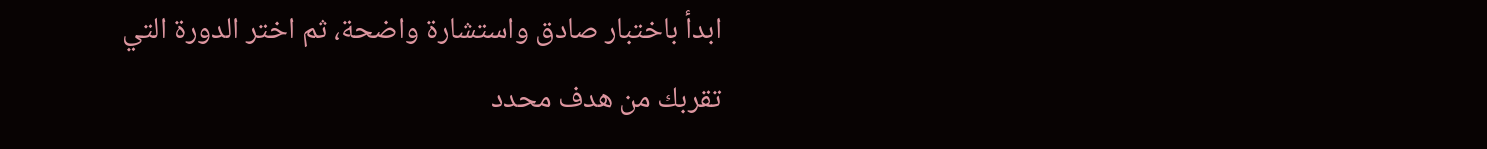ابدأ باختبار صادق واستشارة واضحة، ثم اختر الدورة التي تقربك من هدف محدد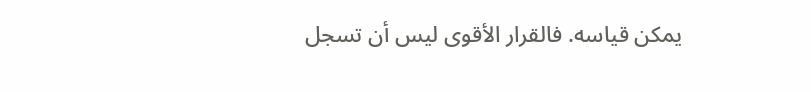يمكن قياسه. فالقرار الأقوى ليس أن تسجل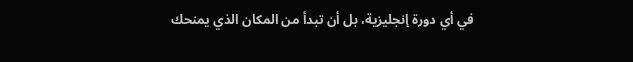في أي دورة إنجليزية، بل أن تبدأ من المكان الذي يمنحك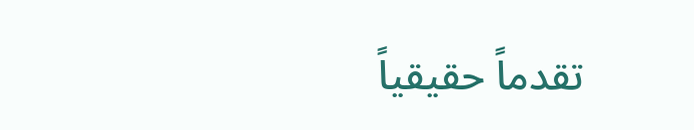تقدماً حقيقياً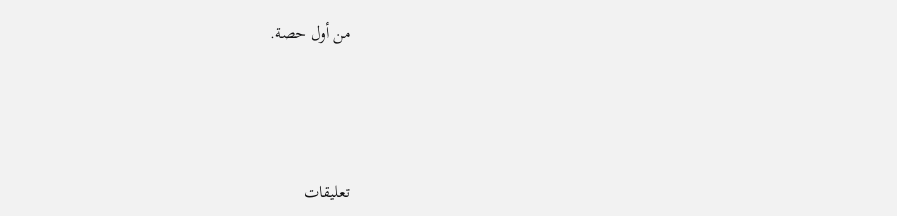من أول حصة.





تعليقات